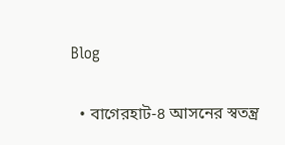Blog

  • বাগেরহাট-৪ আসনের স্বতন্ত্র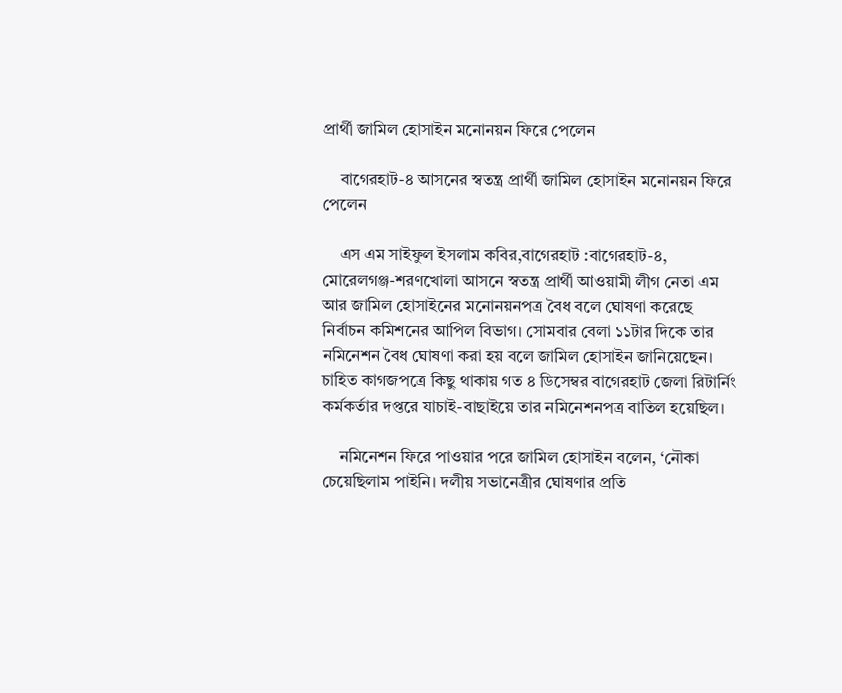প্রার্থী জামিল হোসাইন মনোনয়ন ফিরে পেলেন

    বাগেরহাট-৪ আসনের স্বতন্ত্র প্রার্থী জামিল হোসাইন মনোনয়ন ফিরে পেলেন

    এস এম সাইফুল ইসলাম কবির,বাগেরহাট :বাগেরহাট-৪, মোরেলগঞ্জ-শরণখোলা আসনে স্বতন্ত্র প্রার্থী আওয়ামী লীগ নেতা এম আর জামিল হোসাইনের মনোনয়নপত্র বৈধ বলে ঘোষণা করেছে নির্বাচন কমিশনের আপিল বিভাগ। সোমবার বেলা ১১টার দিকে তার নমিনেশন বৈধ ঘোষণা করা হয় বলে জামিল হোসাইন জানিয়েছেন। চাহিত কাগজপত্রে কিছু থাকায় গত ৪ ডিসেম্বর বাগেরহাট জেলা রিটার্নিং কর্মকর্তার দপ্তরে যাচাই-বাছাইয়ে তার নমিনেশনপত্র বাতিল হয়েছিল।

    নমিনেশন ফিরে পাওয়ার পরে জামিল হোসাইন বলেন, ‘নৌকা চেয়েছিলাম পাইনি। দলীয় সভানেত্রীর ঘোষণার প্রতি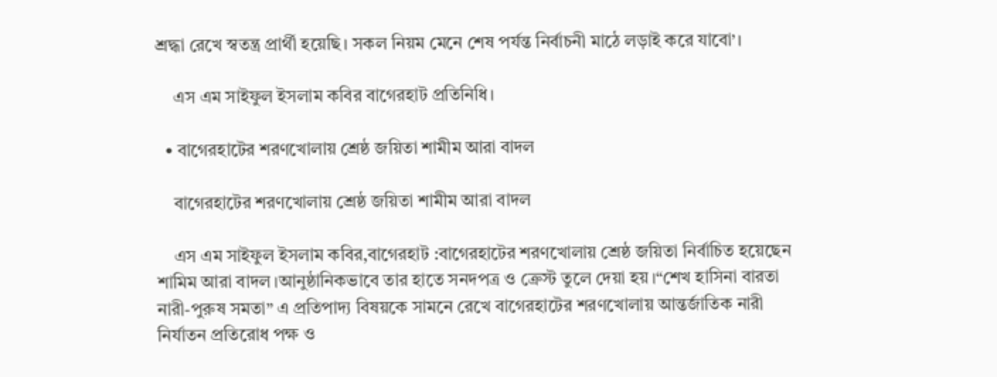শ্রদ্ধা রেখে স্বতন্ত্র প্রার্থী হয়েছি। সকল নিয়ম মেনে শেষ পর্যন্ত নির্বাচনী মাঠে লড়াই করে যাবো’।

    এস এম সাইফুল ইসলাম কবির বাগেরহাট প্রতিনিধি।

  • বাগেরহাটের শরণখোলায় শ্রেষ্ঠ জয়িতা শামীম আরা বাদল

    বাগেরহাটের শরণখোলায় শ্রেষ্ঠ জয়িতা শামীম আরা বাদল

    এস এম সাইফুল ইসলাম কবির,বাগেরহাট :বাগেরহাটের শরণখোলায় শ্রেষ্ঠ জয়িতা নির্বাচিত হয়েছেন শামিম আরা বাদল।আনুষ্ঠানিকভাবে তার হাতে সনদপত্র ও ক্রেস্ট তুলে দেয়া হয়।“শেখ হাসিনা বারতা নারী-পুরুষ সমতা” এ প্রতিপাদ্য বিষয়কে সামনে রেখে বাগেরহাটের শরণখোলায় আন্তর্জাতিক নারী নির্যাতন প্রতিরোধ পক্ষ ও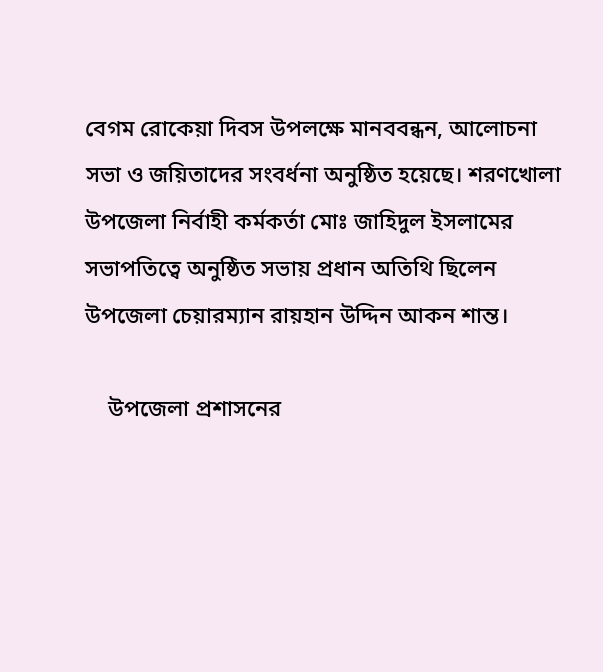বেগম রোকেয়া দিবস উপলক্ষে মানববন্ধন, আলোচনা সভা ও জয়িতাদের সংবর্ধনা অনুষ্ঠিত হয়েছে। শরণখোলা উপজেলা নির্বাহী কর্মকর্তা মোঃ জাহিদুল ইসলামের সভাপতিত্বে অনুষ্ঠিত সভায় প্রধান অতিথি ছিলেন উপজেলা চেয়ারম্যান রায়হান উদ্দিন আকন শান্ত।

    উপজেলা প্রশাসনের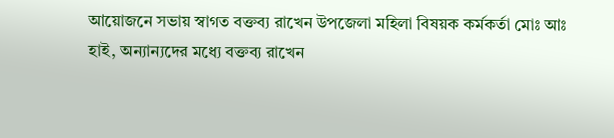আয়োজনে সভায় স্বাগত বক্তব্য রাখেন উপজেলা মহিলা বিষয়ক কর্মকর্তা মোঃ আঃ হাই, অন্যান্যদের মধ্যে বক্তব্য রাখেন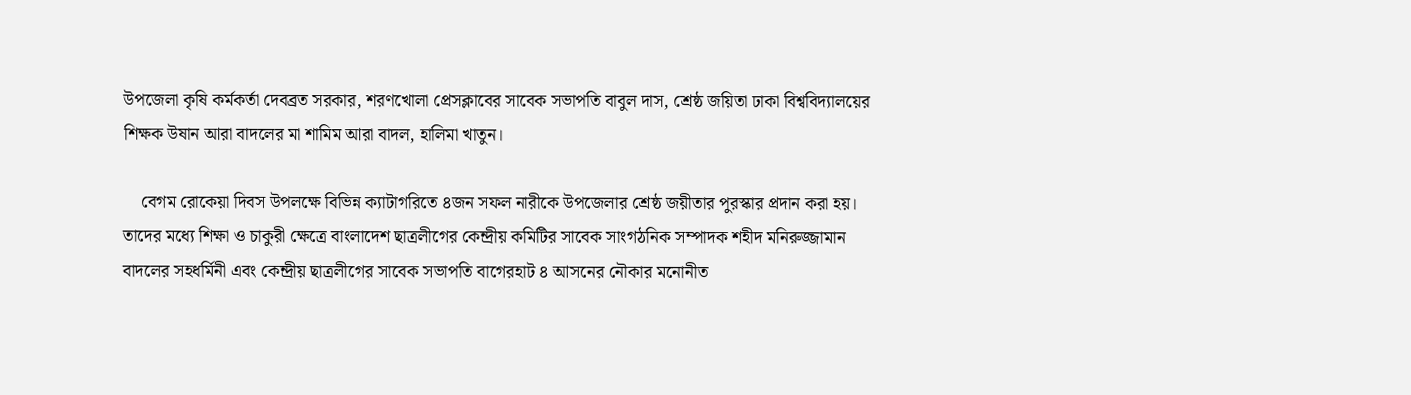উপজেলা কৃষি কর্মকর্তা দেবব্রত সরকার, শরণখোলা প্রেসক্লাবের সাবেক সভাপতি বাবুল দাস, শ্রেষ্ঠ জয়িতা ঢাকা বিশ্ববিদ্যালয়ের শিক্ষক উষান আরা বাদলের মা শামিম আরা বাদল, হালিমা খাতুন।

    বেগম রোকেয়া দিবস উপলক্ষে বিভিন্ন ক্যাটাগরিতে ৪জন সফল নারীকে উপজেলার শ্রেষ্ঠ জয়ীতার পুরস্কার প্রদান করা হয়। তাদের মধ্যে শিক্ষা ও চাকুরী ক্ষেত্রে বাংলাদেশ ছাত্রলীগের কেন্দ্রীয় কমিটির সাবেক সাংগঠনিক সম্পাদক শহীদ মনিরুজ্জামান বাদলের সহধর্মিনী এবং কেন্দ্রীয় ছাত্রলীগের সাবেক সভাপতি বাগেরহাট ৪ আসনের নৌকার মনোনীত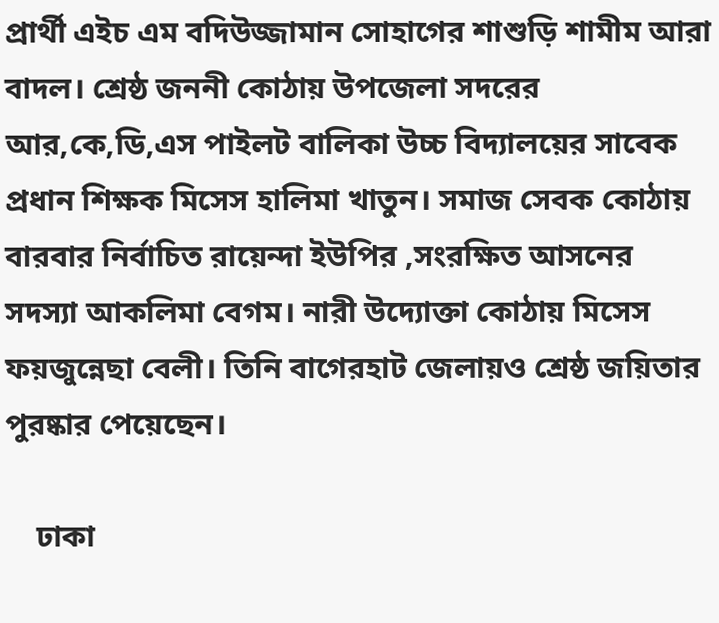প্রার্থী এইচ এম বদিউজ্জামান সোহাগের শাশুড়ি শামীম আরা বাদল। শ্রেষ্ঠ জননী কোঠায় উপজেলা সদরের আর,কে,ডি,এস পাইলট বালিকা উচ্চ বিদ্যালয়ের সাবেক প্রধান শিক্ষক মিসেস হালিমা খাতুন। সমাজ সেবক কোঠায় বারবার নির্বাচিত রায়েন্দা ইউপির ,সংরক্ষিত আসনের সদস্যা আকলিমা বেগম। নারী উদ্যোক্তা কোঠায় মিসেস ফয়জুন্নেছা বেলী। তিনি বাগেরহাট জেলায়ও শ্রেষ্ঠ জয়িতার পুরষ্কার পেয়েছেন।

    ঢাকা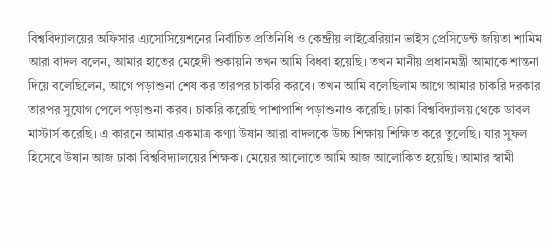বিশ্ববিদ্যালয়ের অফিসার এ্যসোসিয়েশনের নির্বাচিত প্রতিনিধি ও কেন্দ্রীয় লাইব্রেরিয়ান ভাইস প্রেসিডেন্ট জয়িতা শামিম আরা বাদল বলেন, আমার হাতের মেহেদী শুকায়নি তখন আমি বিধবা হয়েছি। তখন মানীয় প্রধানমন্ত্রী আমাকে শান্তনা দিয়ে বলেছিলেন, আগে পড়াশুনা শেষ কর তারপর চাকরি করবে। তখন আমি বলেছিলাম আগে আমার চাকরি দরকার তারপর সুযোগ পেলে পড়াশুনা করব। চাকরি করেছি পাশাপাশি পড়াশুনাও করেছি। ঢাকা বিশ্ববিদ্যালয় থেকে ডাবল মাস্টার্স করেছি। এ কারনে আমার একমাত্র কণ্যা উষান আরা বাদলকে উচ্চ শিক্ষায় শিক্ষিত করে তুলেছি। যার সুফল হিসেবে উষান আজ ঢাকা বিশ্ববিদ্যালয়ের শিক্ষক। মেয়ের আলোতে আমি আজ আলোকিত হয়েছি। আমার স্বামী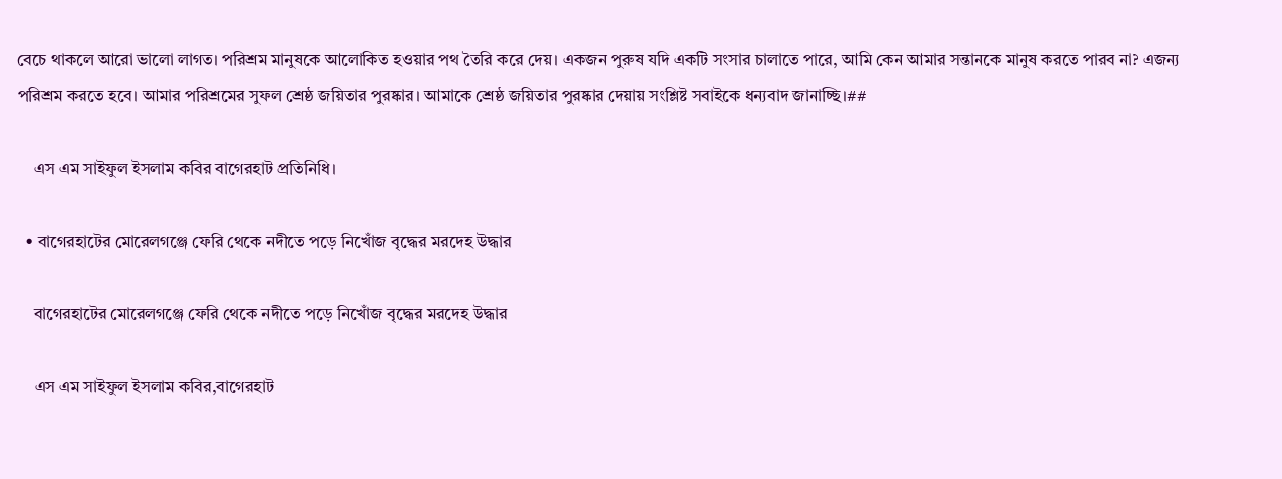বেচে থাকলে আরো ভালো লাগত। পরিশ্রম মানুষকে আলোকিত হওয়ার পথ তৈরি করে দেয়। একজন পুরুষ যদি একটি সংসার চালাতে পারে, আমি কেন আমার সন্তানকে মানুষ করতে পারব না? এজন্য পরিশ্রম করতে হবে। আমার পরিশ্রমের সুফল শ্রেষ্ঠ জয়িতার পুরষ্কার। আমাকে শ্রেষ্ঠ জয়িতার পুরষ্কার দেয়ায় সংশ্লিষ্ট সবাইকে ধন্যবাদ জানাচ্ছি।##

    এস এম সাইফুল ইসলাম কবির বাগেরহাট প্রতিনিধি।

  • বাগেরহাটের মোরেলগঞ্জে ফেরি থেকে নদীতে পড়ে নিখোঁজ বৃদ্ধের মরদেহ উদ্ধার

    বাগেরহাটের মোরেলগঞ্জে ফেরি থেকে নদীতে পড়ে নিখোঁজ বৃদ্ধের মরদেহ উদ্ধার

    এস এম সাইফুল ইসলাম কবির,বাগেরহাট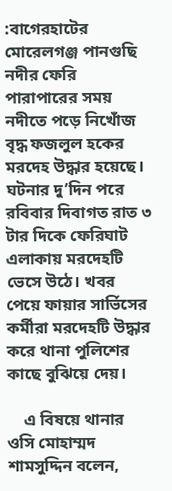:বাগেরহাটের মোরেলগঞ্জ পানগুছি নদীর ফেরি পারাপারের সময় নদীতে পড়ে নিখোঁজ বৃদ্ধ ফজলুল হকের মরদেহ উদ্ধার হয়েছে। ঘটনার দু’দিন পরে রবিবার দিবাগত রাত ৩ টার দিকে ফেরিঘাট এলাকায় মরদেহটি ভেসে উঠে। খবর পেয়ে ফায়ার সার্ভিসের কর্মীরা মরদেহটি উদ্ধার করে থানা পুলিশের কাছে বুঝিয়ে দেয়।

    এ বিষয়ে থানার ওসি মোহাম্মদ শামসুদ্দিন বলেন,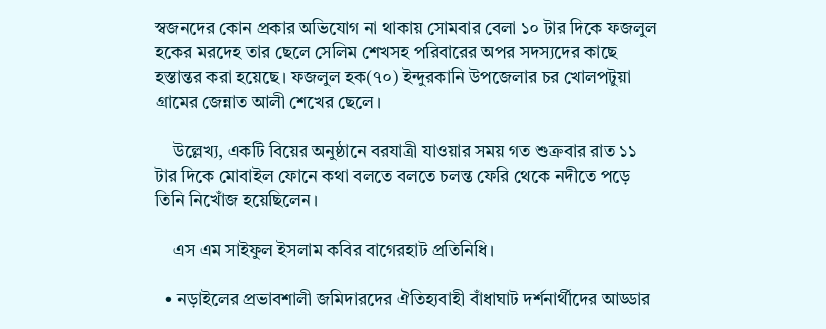স্বজনদের কোন প্রকার অভিযোগ না থাকায় সোমবার বেলা ১০ টার দিকে ফজলুল হকের মরদেহ তার ছেলে সেলিম শেখসহ পরিবারের অপর সদস্যদের কাছে হস্তান্তর করা হয়েছে। ফজলুল হক(৭০) ইন্দুরকানি উপজেলার চর খোলপটুয়া গ্রামের জেন্নাত আলী শেখের ছেলে।

    উল্লেখ্য, একটি বিয়ের অনুষ্ঠানে বরযাত্রী যাওয়ার সময় গত শুক্রবার রাত ১১ টার দিকে মোবাইল ফোনে কথা বলতে বলতে চলন্ত ফেরি থেকে নদীতে পড়ে তিনি নিখোঁজ হয়েছিলেন।

    এস এম সাইফুল ইসলাম কবির বাগেরহাট প্রতিনিধি।

  • নড়াইলের প্রভাবশালী জমিদারদের ঐতিহ্যবাহী বাঁধাঘাট দর্শনার্থীদের আড্ডার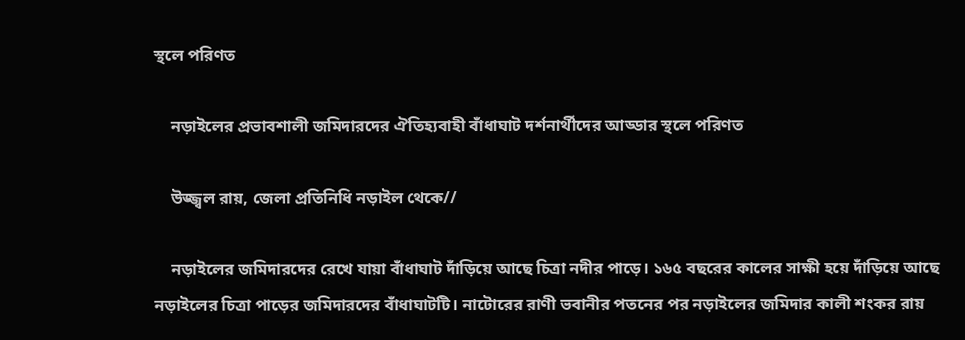স্থলে পরিণত

    নড়াইলের প্রভাবশালী জমিদারদের ঐতিহ্যবাহী বাঁধাঘাট দর্শনার্থীদের আড্ডার স্থলে পরিণত

    উজ্জ্বল রায়, জেলা প্রতিনিধি নড়াইল থেকে//

    নড়াইলের জমিদারদের রেখে যায়া বাঁধাঘাট দাঁড়িয়ে আছে চিত্রা নদীর পাড়ে। ১৬৫ বছরের কালের সাক্ষী হয়ে দাঁড়িয়ে আছে নড়াইলের চিত্রা পাড়ের জমিদারদের বাঁধাঘাটটি। নাটোরের রাণী ভবানীর পতনের পর নড়াইলের জমিদার কালী শংকর রায়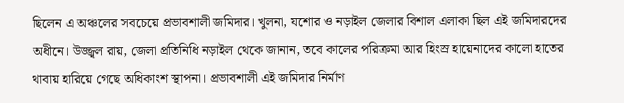ছিলেন এ অঞ্চলের সবচেয়ে প্রভাবশালী জমিদার। খুলনা, যশোর ও নড়াইল জেলার বিশাল এলাকা ছিল এই জমিদারদের অধীনে। উজ্জ্বল রায়, জেলা প্রতিনিধি নড়াইল থেকে জানান, তবে কালের পরিক্রমা আর হিংস্র হায়েনাদের কালো হাতের থাবায় হারিয়ে গেছে অধিকাংশ স্থাপনা। প্রভাবশালী এই জমিদার নির্মাণ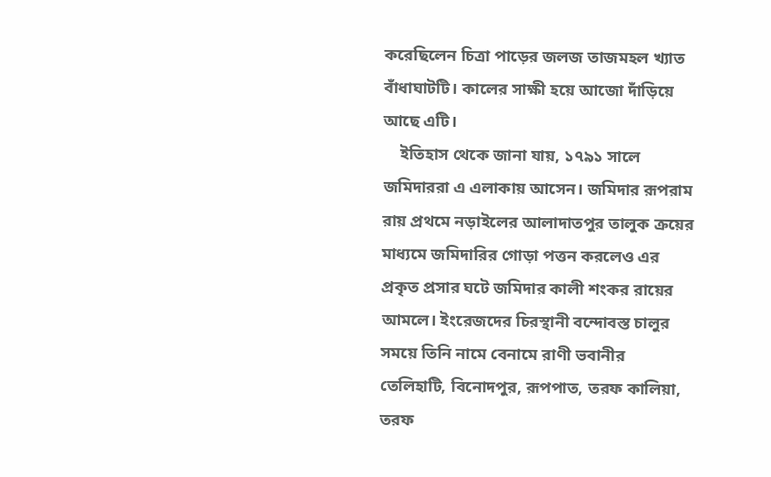করেছিলেন চিত্রা পাড়ের জলজ তাজমহল খ্যাত বাঁধাঘাটটি। কালের সাক্ষী হয়ে আজো দাঁড়িয়ে আছে এটি।
    ইতিহাস থেকে জানা যায়, ১৭৯১ সালে জমিদাররা এ এলাকায় আসেন। জমিদার রূপরাম রায় প্রথমে নড়াইলের আলাদাতপুর তালুক ক্রয়ের মাধ্যমে জমিদারির গোড়া পত্তন করলেও এর প্রকৃত প্রসার ঘটে জমিদার কালী শংকর রায়ের আমলে। ইংরেজদের চিরস্থানী বন্দোবস্ত চালুর সময়ে তিনি নামে বেনামে রাণী ভবানীর তেলিহাটি, বিনোদপুর, রূপপাত, তরফ কালিয়া, তরফ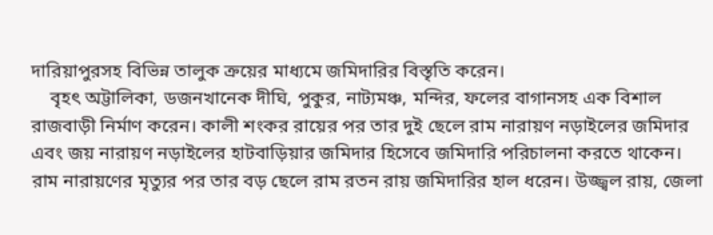দারিয়াপুরসহ বিভিন্ন তালুক ক্রয়ের মাধ্যমে জমিদারির বিস্তৃতি করেন।
    বৃহৎ অট্টালিকা, ডজনখানেক দীঘি, পুকুর, নাট্যমঞ্চ, মন্দির, ফলের বাগানসহ এক বিশাল রাজবাড়ী নির্মাণ করেন। কালী শংকর রায়ের পর তার দুই ছেলে রাম নারায়ণ নড়াইলের জমিদার এবং জয় নারায়ণ নড়াইলের হাটবাড়িয়ার জমিদার হিসেবে জমিদারি পরিচালনা করতে থাকেন। রাম নারায়ণের মৃত্যুর পর তার বড় ছেলে রাম রতন রায় জমিদারির হাল ধরেন। উজ্জ্বল রায়, জেলা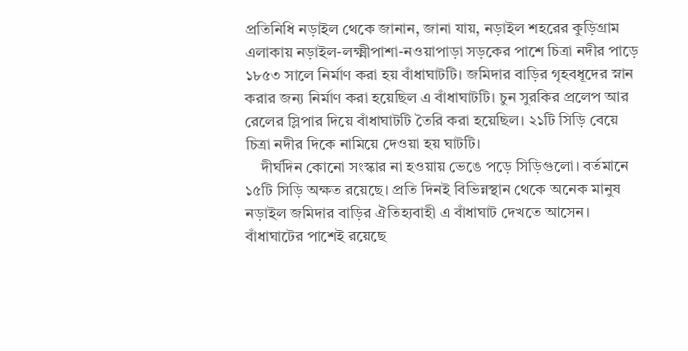প্রতিনিধি নড়াইল থেকে জানান, জানা যায়, নড়াইল শহরের কুড়িগ্রাম এলাকায় নড়াইল-লক্ষ্মীপাশা-নওয়াপাড়া সড়কের পাশে চিত্রা নদীর পাড়ে ১৮৫৩ সালে নির্মাণ করা হয় বাঁধাঘাটটি। জমিদার বাড়ির গৃহবধূদের স্নান করার জন্য নির্মাণ করা হয়েছিল এ বাঁধাঘাটটি। চুন সুরকির প্রলেপ আর রেলের স্লিপার দিয়ে বাঁধাঘাটটি তৈরি করা হয়েছিল। ২১টি সিড়ি বেয়ে চিত্রা নদীর দিকে নামিয়ে দেওয়া হয় ঘাটটি।
    দীর্ঘদিন কোনো সংস্কার না হওয়ায় ভেঙে পড়ে সিড়িগুলো। বর্তমানে ১৫টি সিড়ি অক্ষত রয়েছে। প্রতি দিনই বিভিন্নস্থান থেকে অনেক মানুষ নড়াইল জমিদার বাড়ির ঐতিহ্যবাহী এ বাঁধাঘাট দেখতে আসেন। বাঁধাঘাটের পাশেই রয়েছে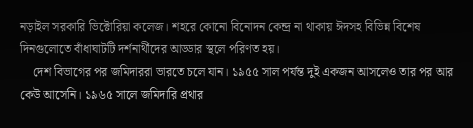নড়াইল সরকারি ভিক্টোরিয়া কলেজ। শহরে কোনো বিনোদন কেন্দ্র না থাকায় ঈদসহ বিভিন্ন বিশেষ দিনগুলোতে বাঁধাঘাটটি দর্শনার্থীদের আড্ডার স্থলে পরিণত হয়।
    দেশ বিভাগের পর জমিদাররা ভারতে চলে যান। ১৯৫৫ সাল পর্যন্ত দুই একজন আসলেও তার পর আর কেউ আসেনি। ১৯৬৫ সালে জমিদারি প্রথার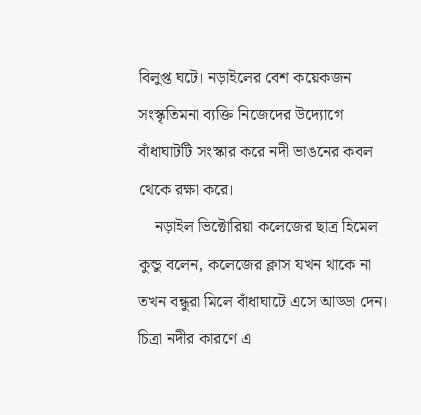বিলুপ্ত ঘটে। নড়াইলের বেশ কয়েকজন সংস্কৃতিমনা ব্যক্তি নিজেদের উদ্যোগে বাঁধাঘাটটি সংস্কার করে নদী ভাঙনের কবল থেকে রক্ষা করে।
    নড়াইল ভিক্টোরিয়া কলেজের ছাত্র হিমেল কুন্ডু বলেন, কলেজের ক্লাস যখন থাকে না তখন বন্ধুরা মিলে বাঁধাঘাটে এসে আড্ডা দেন। চিত্রা নদীর কারণে এ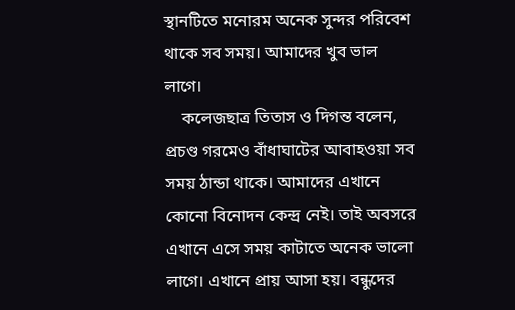স্থানটিতে মনোরম অনেক সুন্দর পরিবেশ থাকে সব সময়। আমাদের খুব ভাল লাগে।
    কলেজছাত্র তিতাস ও দিগন্ত বলেন, প্রচণ্ড গরমেও বাঁধাঘাটের আবাহওয়া সব সময় ঠান্ডা থাকে। আমাদের এখানে কোনো বিনোদন কেন্দ্র নেই। তাই অবসরে এখানে এসে সময় কাটাতে অনেক ভালো লাগে। এখানে প্রায় আসা হয়। বন্ধুদের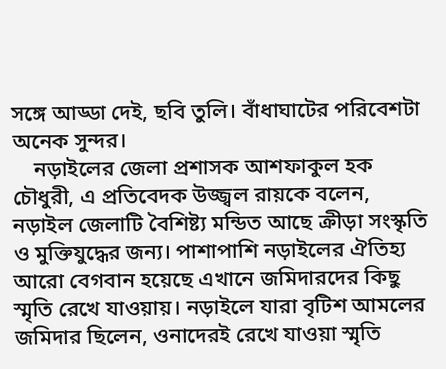সঙ্গে আড্ডা দেই, ছবি তুলি। বাঁধাঘাটের পরিবেশটা অনেক সুন্দর।
    নড়াইলের জেলা প্রশাসক আশফাকুল হক চৌধুরী, এ প্রতিবেদক উজ্জ্বল রায়কে বলেন, নড়াইল জেলাটি বৈশিষ্ট্য মন্ডিত আছে ক্রীড়া সংস্কৃতি ও মুক্তিযুদ্ধের জন্য। পাশাপাশি নড়াইলের ঐতিহ্য আরো বেগবান হয়েছে এখানে জমিদারদের কিছু স্মৃতি রেখে যাওয়ায়। নড়াইলে যারা বৃটিশ আমলের জমিদার ছিলেন, ওনাদেরই রেখে যাওয়া স্মৃতি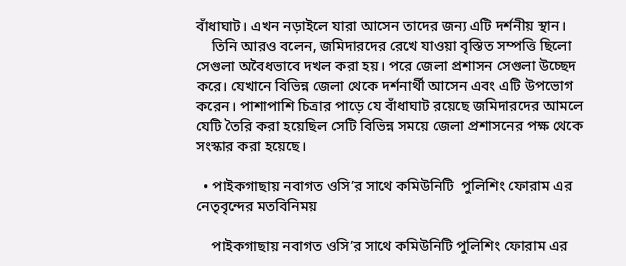বাঁধাঘাট। এখন নড়াইলে যারা আসেন তাদের জন্য এটি দর্শনীয় স্থান।
    তিনি আরও বলেন, জমিদারদের রেখে যাওয়া বৃস্তিত সম্পত্তি ছিলো সেগুলা অবৈধভাবে দখল করা হয়। পরে জেলা প্রশাসন সেগুলা উচ্ছেদ করে। যেখানে বিভিন্ন জেলা থেকে দর্শনার্থী আসেন এবং এটি উপভোগ করেন। পাশাপাশি চিত্রার পাড়ে যে বাঁধাঘাট রয়েছে জমিদারদের আমলে যেটি তৈরি করা হয়েছিল সেটি বিভিন্ন সময়ে জেলা প্রশাসনের পক্ষ থেকে সংস্কার করা হয়েছে।

  • পাইকগাছায় নবাগত ওসি’র সাথে কমিউনিটি  পুলিশিং ফোরাম এর নেতৃবৃন্দের মতবিনিময়

    পাইকগাছায় নবাগত ওসি’র সাথে কমিউনিটি পুলিশিং ফোরাম এর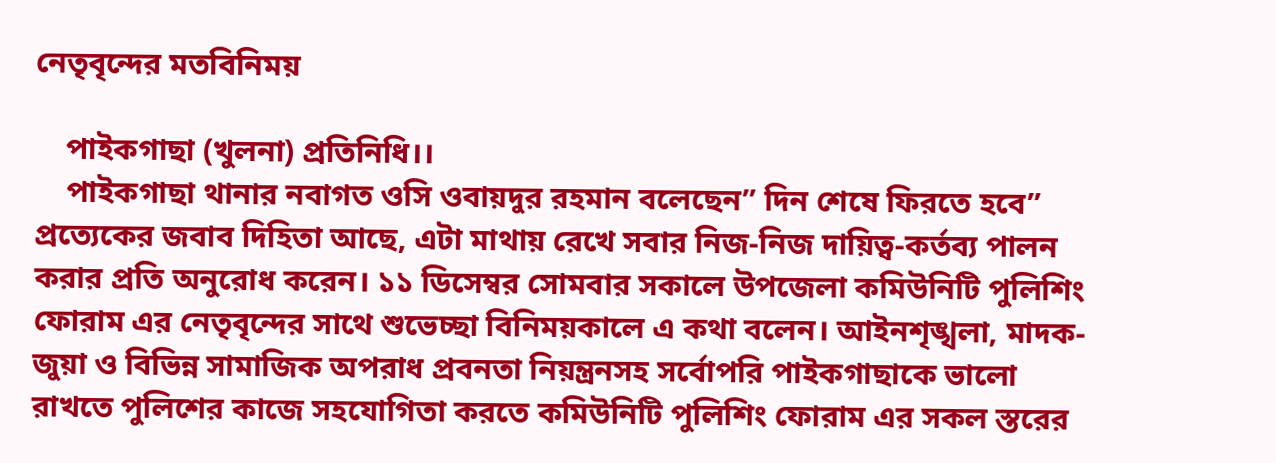নেতৃবৃন্দের মতবিনিময়

    পাইকগাছা (খুলনা) প্রতিনিধি।।
    পাইকগাছা থানার নবাগত ওসি ওবায়দুর রহমান বলেছেন” দিন শেষে ফিরতে হবে” প্রত্যেকের জবাব দিহিতা আছে, এটা মাথায় রেখে সবার নিজ-নিজ দায়িত্ব-কর্তব্য পালন করার প্রতি অনুরোধ করেন। ১১ ডিসেম্বর সোমবার সকালে উপজেলা কমিউনিটি পুলিশিং ফোরাম এর নেতৃবৃন্দের সাথে শুভেচ্ছা বিনিময়কালে এ কথা বলেন। আইনশৃঙ্খলা, মাদক-জুয়া ও বিভিন্ন সামাজিক অপরাধ প্রবনতা নিয়ন্ত্রনসহ সর্বোপরি পাইকগাছাকে ভালো রাখতে পুলিশের কাজে সহযোগিতা করতে কমিউনিটি পুলিশিং ফোরাম এর সকল স্তরের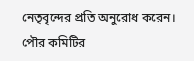নেতৃবৃন্দের প্রতি অনুরোধ করেন। পৌর কমিটির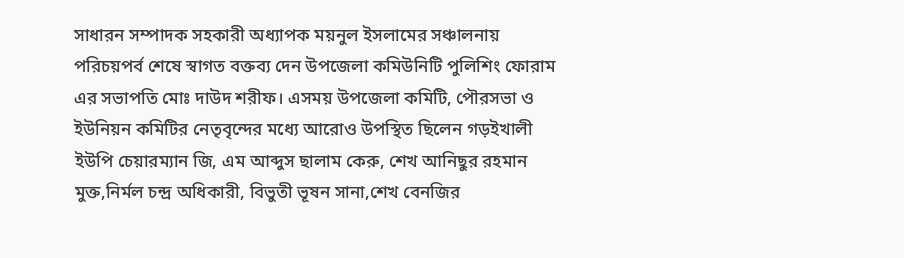সাধারন সম্পাদক সহকারী অধ্যাপক ময়নুল ইসলামের সঞ্চালনায় পরিচয়পর্ব শেষে স্বাগত বক্তব্য দেন উপজেলা কমিউনিটি পুলিশিং ফোরাম এর সভাপতি মোঃ দাউদ শরীফ। এসময় উপজেলা কমিটি, পৌরসভা ও ইউনিয়ন কমিটির নেতৃবৃন্দের মধ্যে আরোও উপস্থিত ছিলেন গড়ইখালী ইউপি চেয়ারম্যান জি, এম আব্দুস ছালাম কেরু, শেখ আনিছুর রহমান মুক্ত,নির্মল চন্দ্র অধিকারী, বিভুতী ভূষন সানা,শেখ বেনজির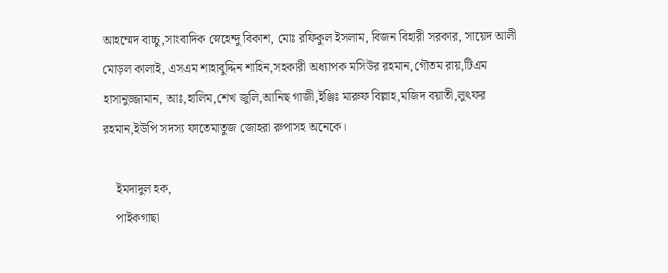আহম্মেদ বাচ্চু,সাংবাদিক স্নেহেন্দু বিকাশ, মোঃ রফিকুল ইসলাম, বিজন বিহারী সরকার, সায়েদ আলী মোড়ল কালাই, এসএম শাহাবুদ্দিন শাহিন,সহকারী অধ্যাপক মসিউর রহমান,গৌতম রায়,টিএম হাসানুজ্জামান, আঃ,হালিম,শেখ জুলি,আনিছ গাজী,ইঞ্জিঃ মারুফ বিল্লাহ,মজিদ বয়াতী,লুৎফর রহমান,ইউপি সদস্য ফাতেমাতুজ জোহরা রুপাসহ অনেকে।

    ইমদাদুল হক,
    পাইকগাছা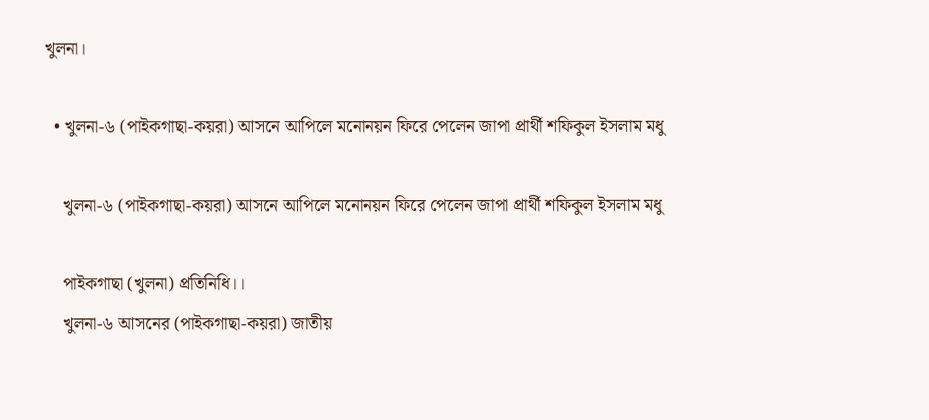খুলনা।

  • খুলনা-৬ (পাইকগাছা-কয়রা) আসনে আপিলে মনোনয়ন ফিরে পেলেন জাপা প্রার্থী শফিকুল ইসলাম মধু

    খুলনা-৬ (পাইকগাছা-কয়রা) আসনে আপিলে মনোনয়ন ফিরে পেলেন জাপা প্রার্থী শফিকুল ইসলাম মধু

    পাইকগাছা (খুলনা) প্রতিনিধি।।
    খুলনা-৬ আসনের (পাইকগাছা-কয়রা) জাতীয়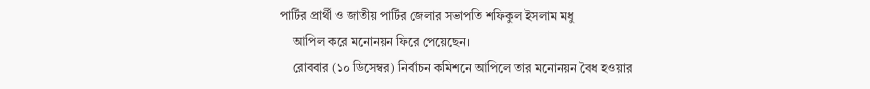পার্টির প্রার্থী ও জাতীয় পার্টির জেলার সভাপতি শফিকুল ইসলাম মধু
    আপিল করে মনোনয়ন ফিরে পেয়েছেন।
    রোববার (১০ ডিসেম্বর) নির্বাচন কমিশনে আপিলে তার মনোনয়ন বৈধ হওয়ার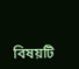বিষয়টি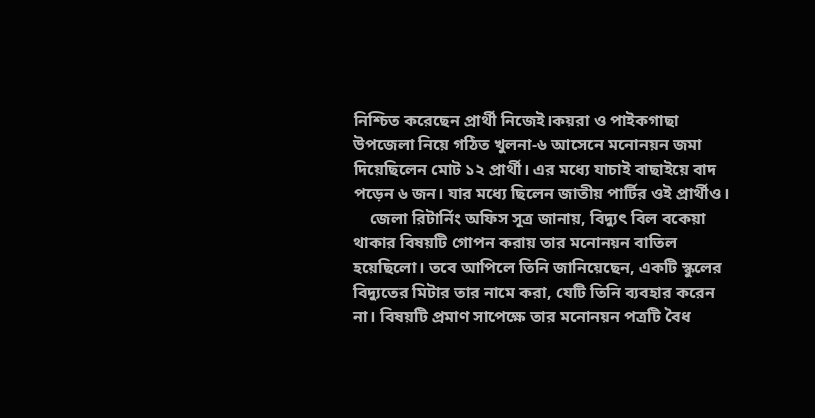নিশ্চিত করেছেন প্রার্থী নিজেই।কয়রা ও পাইকগাছা উপজেলা নিয়ে গঠিত খুলনা-৬ আসেনে মনোনয়ন জমা দিয়েছিলেন মোট ১২ প্রার্থী। এর মধ্যে যাচাই বাছাইয়ে বাদ পড়েন ৬ জন। যার মধ্যে ছিলেন জাতীয় পার্টির ওই প্রার্থীও।
    জেলা রিটার্নিং অফিস সূত্র জানায়, বিদ্যুৎ বিল বকেয়া থাকার বিষয়টি গোপন করায় তার মনোনয়ন বাতিল হয়েছিলো। তবে আপিলে তিনি জানিয়েছেন, একটি স্কুলের বিদ্যুতের মিটার তার নামে করা, যেটি তিনি ব্যবহার করেন না। বিষয়টি প্রমাণ সাপেক্ষে তার মনোনয়ন পত্রটি বৈধ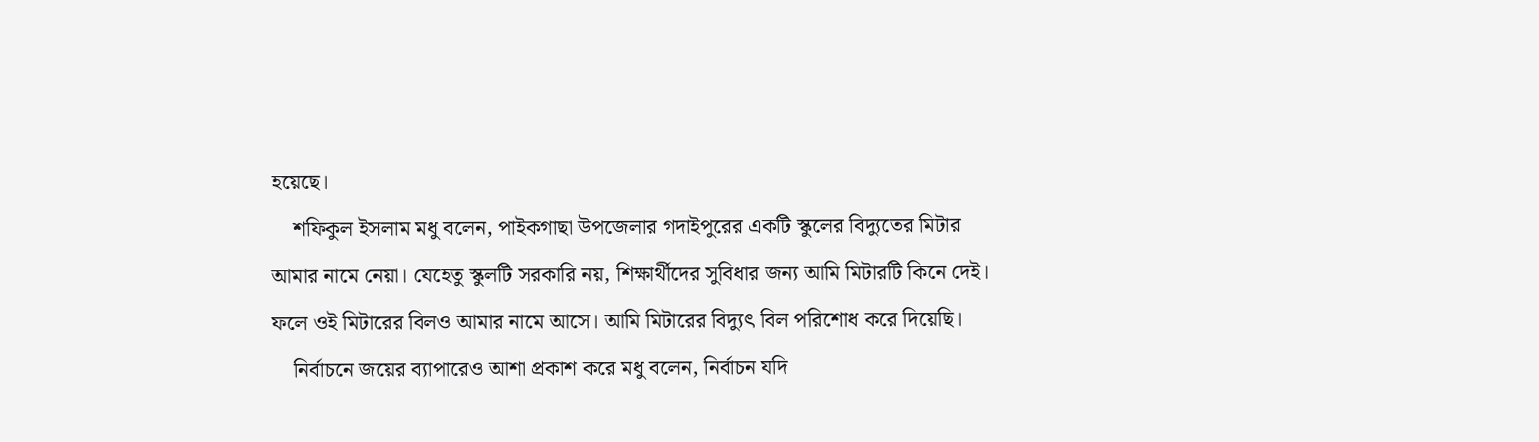হয়েছে।
    শফিকুল ইসলাম মধু বলেন, পাইকগাছা উপজেলার গদাইপুরের একটি স্কুলের বিদ্যুতের মিটার আমার নামে নেয়া। যেহেতু স্কুলটি সরকারি নয়, শিক্ষার্থীদের সুবিধার জন্য আমি মিটারটি কিনে দেই। ফলে ওই মিটারের বিলও আমার নামে আসে। আমি মিটারের বিদ্যুৎ বিল পরিশোধ করে দিয়েছি।
    নির্বাচনে জয়ের ব্যাপারেও আশা প্রকাশ করে মধু বলেন, নির্বাচন যদি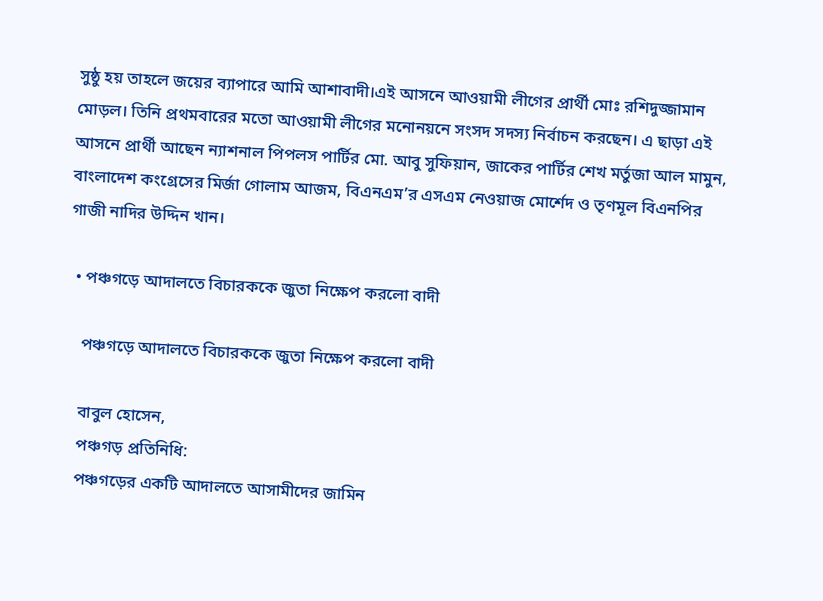সুষ্ঠু হয় তাহলে জয়ের ব্যাপারে আমি আশাবাদী।এই আসনে আওয়ামী লীগের প্রার্থী মোঃ রশিদুজ্জামান মোড়ল। তিনি প্রথমবারের মতো আওয়ামী লীগের মনোনয়নে সংসদ সদস্য নির্বাচন করছেন। এ ছাড়া এই আসনে প্রার্থী আছেন ন্যাশনাল পিপলস পার্টির মো. আবু সুফিয়ান, জাকের পার্টির শেখ মর্তুজা আল মামুন, বাংলাদেশ কংগ্রেসের মির্জা গোলাম আজম, বিএনএম’র এসএম নেওয়াজ মোর্শেদ ও তৃণমূল বিএনপির গাজী নাদির উদ্দিন খান।

  • পঞ্চগড়ে আদালতে বিচারককে জুতা নিক্ষেপ করলো বাদী

    পঞ্চগড়ে আদালতে বিচারককে জুতা নিক্ষেপ করলো বাদী

    বাবুল হোসেন,
    পঞ্চগড় প্রতিনিধি:
    পঞ্চগড়ের একটি আদালতে আসামীদের জামিন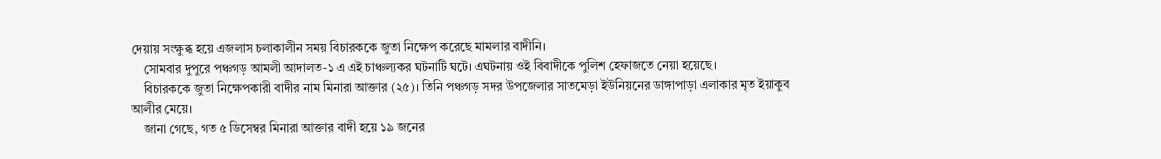দেয়ায় সংক্ষুব্ধ হয়ে এজলাস চলাকালীন সময় বিচারককে জুতা নিক্ষেপ করেছে মামলার বাদীনি।
    সোমবার দুপুরে পঞ্চগড় আমলী আদালত-১ এ এই চাঞ্চল্যকর ঘটনাটি ঘটে। এঘটনায় ওই বিবাদীকে পুলিশ হেফাজতে নেয়া হয়েছে।
    বিচারককে জুতা নিক্ষেপকারী বাদীর নাম মিনারা আক্তার (২৫)। তিনি পঞ্চগড় সদর উপজেলার সাতমেড়া ইউনিয়নের ডাঙ্গাপাড়া এলাকার মৃত ইয়াকুব আলীর মেয়ে।
    জানা গেছে, গত ৫ ডিসেম্বর মিনারা আক্তার বাদী হয়ে ১৯ জনের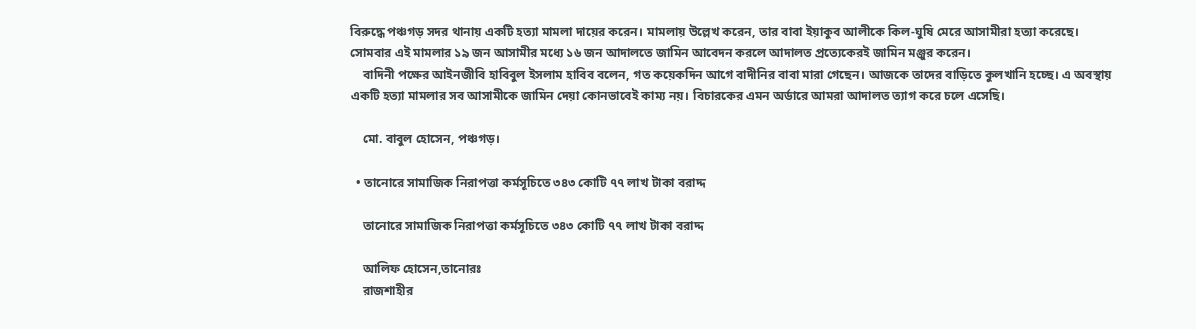বিরুদ্ধে পঞ্চগড় সদর থানায় একটি হত্যা মামলা দায়ের করেন। মামলায় উল্লেখ করেন, তার বাবা ইয়াকুব আলীকে কিল-ঘুষি মেরে আসামীরা হত্যা করেছে। সোমবার এই মামলার ১৯ জন আসামীর মধ্যে ১৬ জন আদালতে জামিন আবেদন করলে আদালত প্রত্যেকেরই জামিন মঞ্জুর করেন।
    বাদিনী পক্ষের আইনজীবি হাবিবুল ইসলাম হাবিব বলেন, গত কয়েকদিন আগে বাদীনির বাবা মারা গেছেন। আজকে তাদের বাড়িতে কুলখানি হচ্ছে। এ অবস্থায় একটি হত্যা মামলার সব আসামীকে জামিন দেয়া কোনভাবেই কাম্য নয়। বিচারকের এমন অর্ডারে আমরা আদালত ত্যাগ করে চলে এসেছি।

    মো. বাবুল হোসেন, পঞ্চগড়।

  • তানোরে সামাজিক নিরাপত্তা কর্মসূচিতে ৩৪৩ কোটি ৭৭ লাখ টাকা বরাদ্দ

    তানোরে সামাজিক নিরাপত্তা কর্মসূচিতে ৩৪৩ কোটি ৭৭ লাখ টাকা বরাদ্দ

    আলিফ হোসেন,তানোরঃ
    রাজশাহীর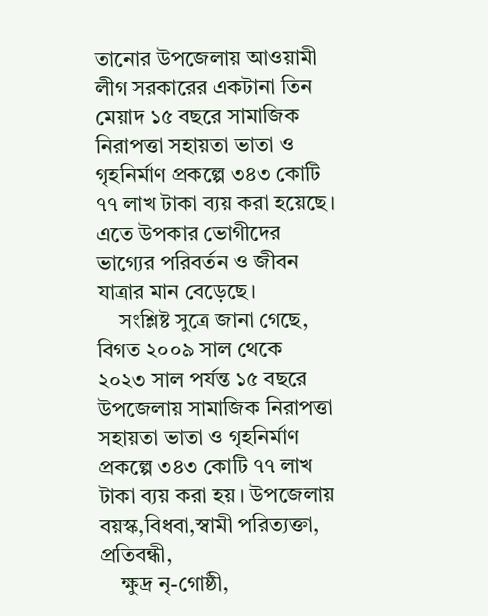তানোর উপজেলায় আওয়ামী লীগ সরকারের একটানা তিন মেয়াদ ১৫ বছরে সামাজিক নিরাপত্তা সহায়তা ভাতা ও গৃহনির্মাণ প্রকল্পে ৩৪৩ কোটি ৭৭ লাখ টাকা ব্যয় করা হয়েছে। এতে উপকার ভোগীদের ভাগ্যের পরিবর্তন ও জীবন যাত্রার মান বেড়েছে।
    সংশ্লিষ্ট সুত্রে জানা গেছে, বিগত ২০০৯ সাল থেকে ২০২৩ সাল পর্যন্ত ১৫ বছরে উপজেলায় সামাজিক নিরাপত্তা সহায়তা ভাতা ও গৃহনির্মাণ প্রকল্পে ৩৪৩ কোটি ৭৭ লাখ টাকা ব্যয় করা হয়। উপজেলায় বয়স্ক,বিধবা,স্বামী পরিত্যক্তা, প্রতিবন্ধী,
    ক্ষুদ্র নৃ-গোষ্ঠী,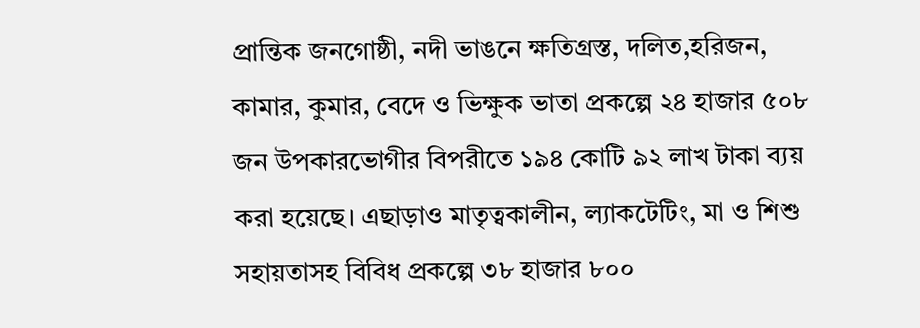প্রান্তিক জনগোষ্ঠী, নদী ভাঙনে ক্ষতিগ্রস্ত, দলিত,হরিজন, কামার, কুমার, বেদে ও ভিক্ষুক ভাতা প্রকল্পে ২৪ হাজার ৫০৮ জন উপকারভোগীর বিপরীতে ১৯৪ কোটি ৯২ লাখ টাকা ব্যয় করা হয়েছে। এছাড়াও মাতৃত্বকালীন, ল্যাকটেটিং, মা ও শিশু সহায়তাসহ বিবিধ প্রকল্পে ৩৮ হাজার ৮০০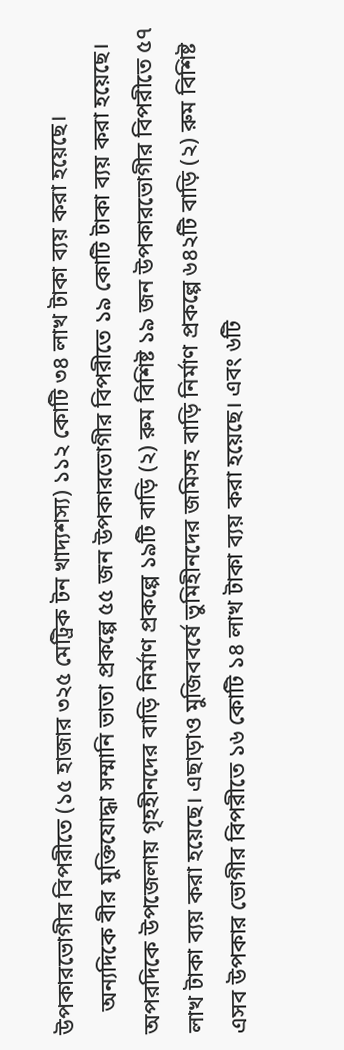উপকারভোগীর বিপরীতে (১৫ হাজার ৩২৫ মেট্রিক টন খাদ্যশস্য) ১১২ কোটি ৩৪ লাখ টাকা ব্যয় করা হয়েছে।
    অন্যদিকে বীর মুক্তিযোদ্ধা সম্মানি ভাতা প্রকল্পে ৫৫ জন উপকারভোগীর বিপরীতে ১৯ কোটি টাকা ব্যয় করা হয়েছে। অপরদিকে উপজেলায় গৃহহীনদের বাড়ি নির্মাণ প্রকল্পে ১৯টি বাড়ি (২) রুম বিশিষ্ট ১৯ জন উপকারভোগীর বিপরীতে ৫৭ লাখ টাকা ব্যয় করা হয়েছে। এছাড়াও মুজিববর্ষে ভুমিহীনদের জমিসহ বাড়ি নির্মাণ প্রকল্পে ৬৪২টি বাড়ি (২) রুম বিশিষ্ট এসব উপকার ভোগীর বিপরীতে ১৬ কোটি ১৪ লাখ টাকা ব্যয় করা হয়েছে। এবং ৬টি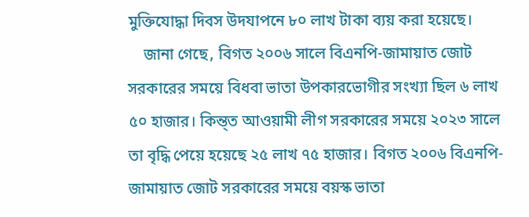মুক্তিযোদ্ধা দিবস উদযাপনে ৮০ লাখ টাকা ব্যয় করা হয়েছে।
    জানা গেছে, বিগত ২০০৬ সালে বিএনপি-জামায়াত জোট সরকারের সময়ে বিধবা ভাতা উপকারভোগীর সংখ্যা ছিল ৬ লাখ ৫০ হাজার। কিন্ত্ত আওয়ামী লীগ সরকারের সময়ে ২০২৩ সালে তা বৃদ্ধি পেয়ে হয়েছে ২৫ লাখ ৭৫ হাজার। বিগত ২০০৬ বিএনপি-জামায়াত জোট সরকারের সময়ে বয়স্ক ভাতা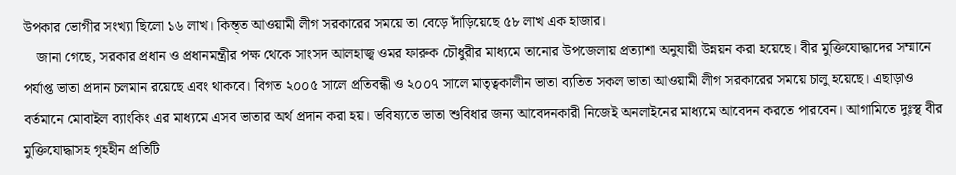উপকার ভোগীর সংখ্যা ছিলো ১৬ লাখ। কিন্ত্ত আওয়ামী লীগ সরকারের সময়ে তা বেড়ে দাঁড়িয়েছে ৫৮ লাখ এক হাজার।
    জানা গেছে, সরকার প্রধান ও প্রধানমন্ত্রীর পক্ষ থেকে সাংসদ আলহাজ্ব ওমর ফারুক চৌধুরীর মাধ্যমে তানোর উপজেলায় প্রত্যাশা অনুযায়ী উন্নয়ন করা হয়েছে। বীর মুক্তিযোদ্ধাদের সম্মানে পর্যাপ্ত ভাতা প্রদান চলমান রয়েছে এবং থাকবে। বিগত ২০০৫ সালে প্রতিবন্ধী ও ২০০৭ সালে মাতৃত্বকালীন ভাতা ব্যতিত সকল ভাতা আওয়ামী লীগ সরকারের সময়ে চালু হয়েছে। এছাড়াও বর্তমানে মোবাইল ব্যাংকিং এর মাধ্যমে এসব ভাতার অর্থ প্রদান করা হয়। ভবিষ্যতে ভাতা শুবিধার জন্য আবেদনকারী নিজেই অনলাইনের মাধ্যমে আবেদন করতে পারবেন। আগামিতে দুঃস্থ বীর মুক্তিযোদ্ধাসহ গৃহহীন প্রতিটি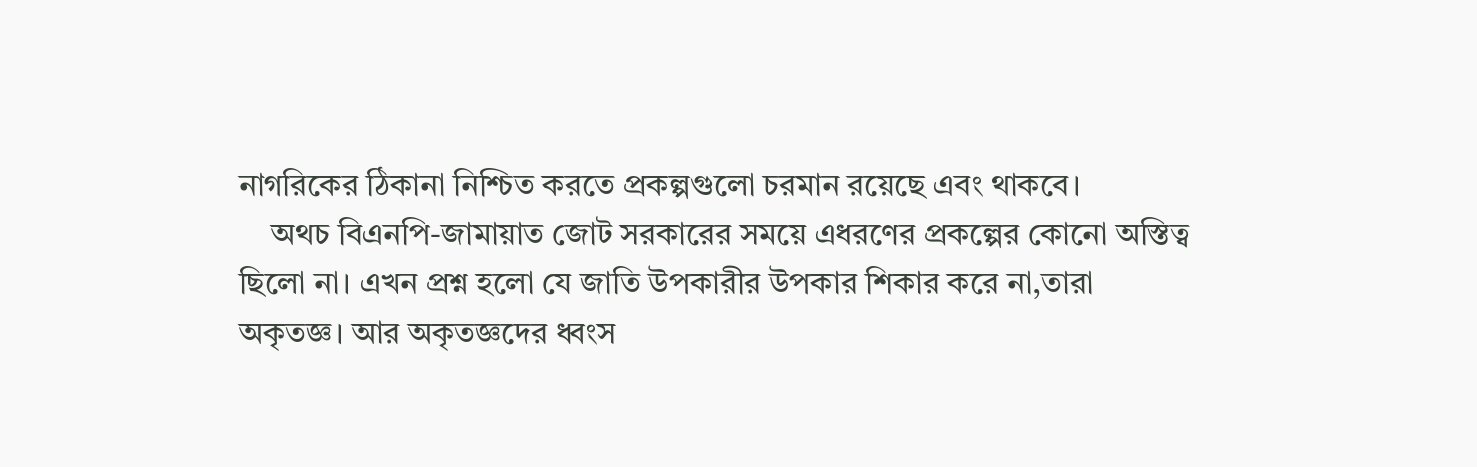নাগরিকের ঠিকানা নিশ্চিত করতে প্রকল্পগুলো চরমান রয়েছে এবং থাকবে।
    অথচ বিএনপি-জামায়াত জোট সরকারের সময়ে এধরণের প্রকল্পের কোনো অস্তিত্ব ছিলো না। এখন প্রশ্ন হলো যে জাতি উপকারীর উপকার শিকার করে না,তারা অকৃতজ্ঞ। আর অকৃতজ্ঞদের ধ্বংস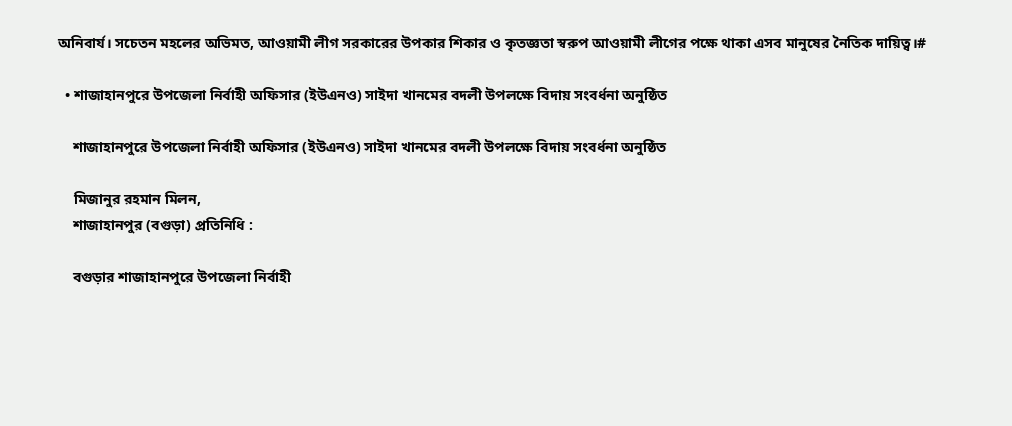অনিবার্য। সচেতন মহলের অভিমত, আওয়ামী লীগ সরকারের উপকার শিকার ও কৃতজ্ঞতা স্বরুপ আওয়ামী লীগের পক্ষে থাকা এসব মানুষের নৈতিক দায়িত্ব।#

  • শাজাহানপুরে উপজেলা নির্বাহী অফিসার (ইউএনও) সাইদা খানমের বদলী উপলক্ষে বিদায় সংবর্ধনা অনুষ্ঠিত

    শাজাহানপুরে উপজেলা নির্বাহী অফিসার (ইউএনও) সাইদা খানমের বদলী উপলক্ষে বিদায় সংবর্ধনা অনুষ্ঠিত

    মিজানুর রহমান মিলন,
    শাজাহানপুর (বগুড়া) প্রতিনিধি :

    বগুড়ার শাজাহানপুরে উপজেলা নির্বাহী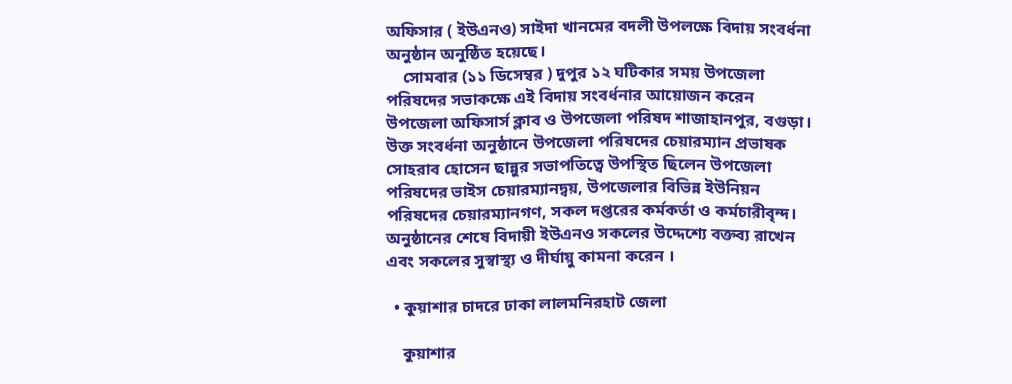অফিসার ( ইউএনও) সাইদা খানমের বদলী উপলক্ষে বিদায় সংবর্ধনা অনুষ্ঠান অনুষ্ঠিত হয়েছে।
    সোমবার (১১ ডিসেম্বর ) দুপুর ১২ ঘটিকার সময় উপজেলা পরিষদের সভাকক্ষে এই বিদায় সংবর্ধনার আয়োজন করেন উপজেলা অফিসার্স ক্লাব ও উপজেলা পরিষদ শাজাহানপুর, বগুড়া। উক্ত সংবর্ধনা অনুষ্ঠানে উপজেলা পরিষদের চেয়ারম্যান প্রভাষক সোহরাব হোসেন ছান্নুর সভাপতিত্বে উপস্থিত ছিলেন উপজেলা পরিষদের ভাইস চেয়ারম্যানদ্বয়, উপজেলার বিভিন্ন ইউনিয়ন পরিষদের চেয়ারম্যানগণ, সকল দপ্তরের কর্মকর্তা ও কর্মচারীবৃন্দ। অনুষ্ঠানের শেষে বিদায়ী ইউএনও সকলের উদ্দেশ্যে বক্তব্য রাখেন এবং সকলের সুস্বাস্থ্য ও দীর্ঘায়ু কামনা করেন ।

  • কুয়াশার চাদরে ঢাকা লালমনিরহাট জেলা

    কুয়াশার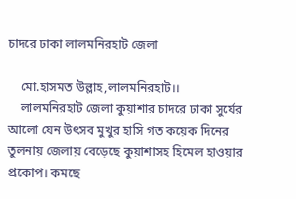চাদরে ঢাকা লালমনিরহাট জেলা

    মো.হাসমত উল্লাহ,লালমনিরহাট।।
    লালমনিরহাট জেলা কুয়াশার চাদরে ঢাকা সুর্যের আলো যেন উৎসব মুখুর হাসি গত কয়েক দিনের তুলনায় জেলায় বেড়েছে কুয়াশাসহ হিমেল হাওয়ার প্রকোপ। কমছে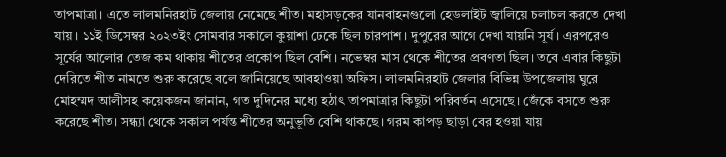তাপমাত্রা। এতে লালমনিরহাট জেলায় নেমেছে শীত। মহাসড়কের যানবাহনগুলো হেডলাইট জ্বালিয়ে চলাচল করতে দেখা যায়। ১১ই ডিসেম্বর ২০২৩ইং সোমবার সকালে কুয়াশা ঢেকে ছিল চারপাশ। দুপুরের আগে দেখা যায়নি সূর্য। এরপরেও সূর্যের আলোর তেজ কম থাকায় শীতের প্রকোপ ছিল বেশি। নভেম্বর মাস থেকে শীতের প্রবণতা ছিল। তবে এবার কিছুটা দেরিতে শীত নামতে শুরু করেছে বলে জানিয়েছে আবহাওয়া অফিস। লালমনিরহাট জেলার বিভিন্ন উপজেলায় ঘুরে মোহম্মদ আলীসহ কয়েকজন জানান, গত দুদিনের মধ্যে হঠাৎ তাপমাত্রার কিছুটা পরিবর্তন এসেছে। জেঁকে বসতে শুরু করেছে শীত। সন্ধ্যা থেকে সকাল পর্যন্ত শীতের অনুভূতি বেশি থাকছে। গরম কাপড় ছাড়া বের হওয়া যায়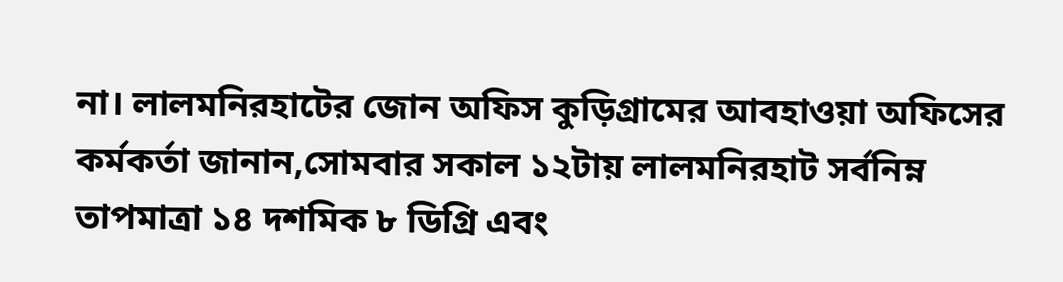না। লালমনিরহাটের জোন অফিস কুড়িগ্রামের আবহাওয়া অফিসের কর্মকর্তা জানান,সোমবার সকাল ১২টায় লালমনিরহাট সর্বনিম্ন তাপমাত্রা ১৪ দশমিক ৮ ডিগ্রি এবং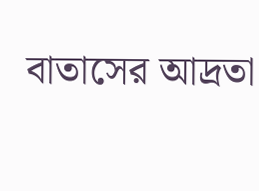বাতাসের আদ্রতা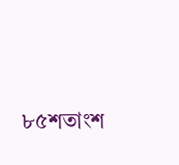৮৫শতাংশ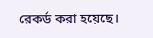রেকর্ড করা হয়েছে।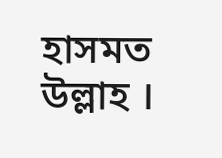হাসমত উল্লাহ ।